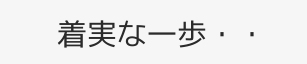着実な一歩・・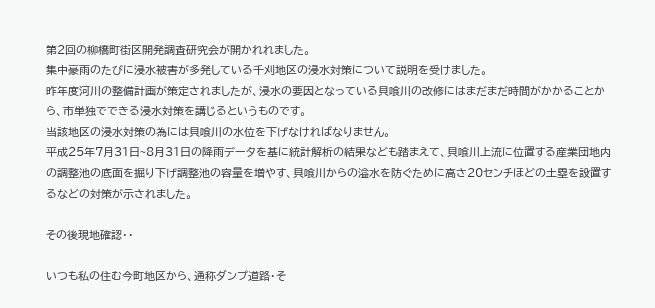第2回の柳橋町街区開発調査研究会が開かれれました。
集中豪雨のたびに浸水被害が多発している千刈地区の浸水対策について説明を受けました。
昨年度河川の整備計画が策定されましたが、浸水の要因となっている貝喰川の改修にはまだまだ時間がかかることから、市単独でできる浸水対策を講じるというものです。
当該地区の浸水対策の為には貝喰川の水位を下げなければなりません。
平成25年7月31日~8月31日の降雨データを基に統計解析の結果なども踏まえて、貝喰川上流に位置する産業団地内の調整池の底面を掘り下げ調整池の容量を増やす、貝喰川からの溢水を防ぐために高さ20センチほどの土塁を設置するなどの対策が示されました。

その後現地確認・・

いつも私の住む今町地区から、通称ダンプ道路・そ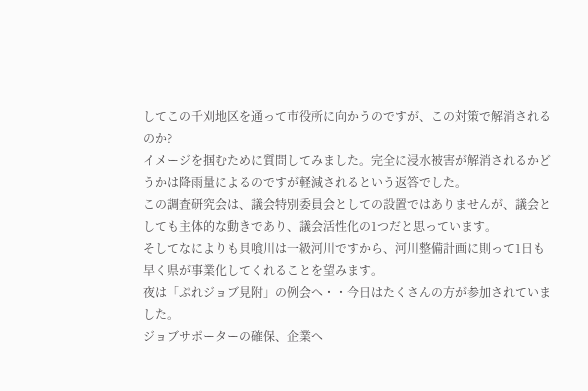してこの千刈地区を通って市役所に向かうのですが、この対策で解消されるのか?
イメージを掴むために質問してみました。完全に浸水被害が解消されるかどうかは降雨量によるのですが軽減されるという返答でした。
この調査研究会は、議会特別委員会としての設置ではありませんが、議会としても主体的な動きであり、議会活性化の1つだと思っています。
そしてなによりも貝喰川は一級河川ですから、河川整備計画に則って1日も早く県が事業化してくれることを望みます。
夜は「ぷれジョブ見附」の例会へ・・今日はたくさんの方が参加されていました。
ジョブサポーターの確保、企業へ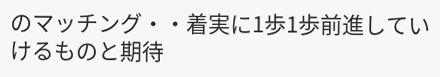のマッチング・・着実に1歩1歩前進していけるものと期待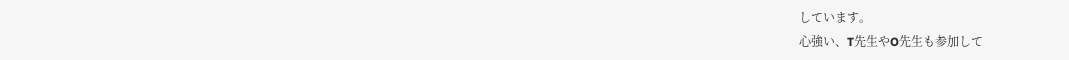しています。
心強い、T先生やO先生も参加して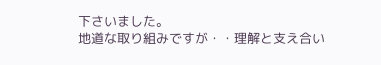下さいました。
地道な取り組みですが・・理解と支え合い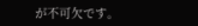が不可欠です。